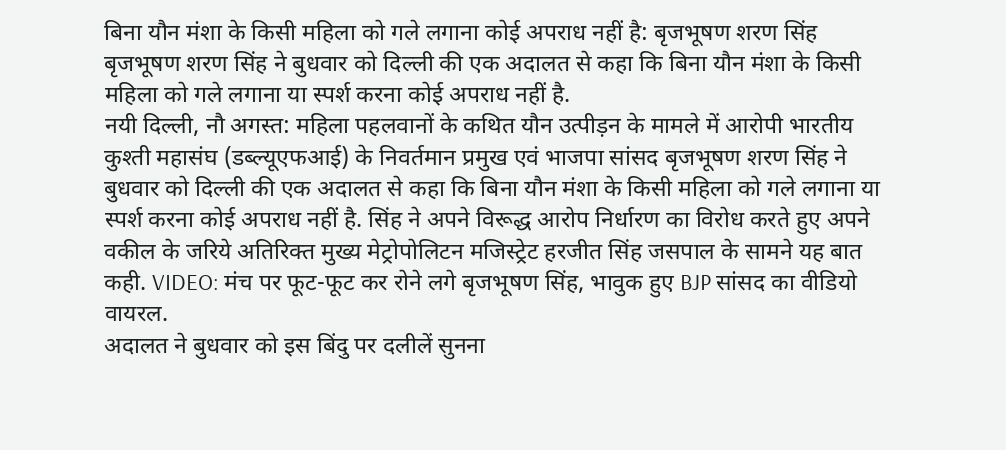बिना यौन मंशा के किसी महिला को गले लगाना कोई अपराध नहीं है: बृजभूषण शरण सिंह
बृजभूषण शरण सिंह ने बुधवार को दिल्ली की एक अदालत से कहा कि बिना यौन मंशा के किसी महिला को गले लगाना या स्पर्श करना कोई अपराध नहीं है.
नयी दिल्ली, नौ अगस्त: महिला पहलवानों के कथित यौन उत्पीड़न के मामले में आरोपी भारतीय कुश्ती महासंघ (डब्ल्यूएफआई) के निवर्तमान प्रमुख एवं भाजपा सांसद बृजभूषण शरण सिंह ने बुधवार को दिल्ली की एक अदालत से कहा कि बिना यौन मंशा के किसी महिला को गले लगाना या स्पर्श करना कोई अपराध नहीं है. सिंह ने अपने विरूद्ध आरोप निर्धारण का विरोध करते हुए अपने वकील के जरिये अतिरिक्त मुख्य मेट्रोपोलिटन मजिस्ट्रेट हरजीत सिंह जसपाल के सामने यह बात कही. VIDEO: मंच पर फूट-फूट कर रोने लगे बृजभूषण सिंह, भावुक हुए BJP सांसद का वीडियो वायरल.
अदालत ने बुधवार को इस बिंदु पर दलीलें सुनना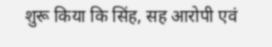शुरू किया कि सिंह, सह आरोपी एवं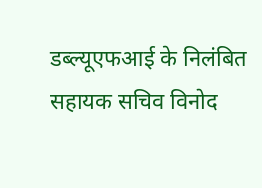डब्ल्यूएफआई के निलंबित सहायक सचिव विनोद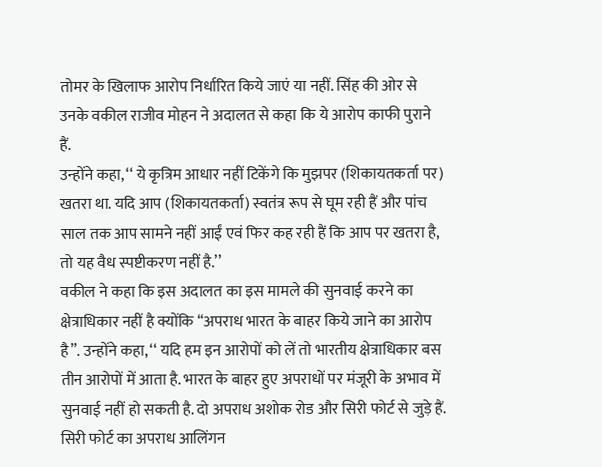तोमर के खिलाफ आरोप निर्धारित किये जाएं या नहीं. सिंह की ओर से उनके वकील राजीव मोहन ने अदालत से कहा कि ये आरोप काफी पुराने हैं.
उन्होंने कहा, ‘‘ ये कृत्रिम आधार नहीं टिकेंगे कि मुझपर (शिकायतकर्ता पर) खतरा था. यदि आप (शिकायतकर्ता) स्वतंत्र रूप से घूम रही हैं और पांच साल तक आप सामने नहीं आईं एवं फिर कह रही हैं कि आप पर खतरा है, तो यह वैध स्पष्टीकरण नहीं है.’’
वकील ने कहा कि इस अदालत का इस मामले की सुनवाई करने का क्षेत्राधिकार नहीं है क्योंकि ‘‘अपराध भारत के बाहर किये जाने का आरोप है”. उन्होंने कहा, ‘‘ यदि हम इन आरोपों को लें तो भारतीय क्षेत्राधिकार बस तीन आरोपों में आता है. भारत के बाहर हुए अपराधों पर मंजूरी के अभाव में सुनवाई नहीं हो सकती है. दो अपराध अशोक रोड और सिरी फोर्ट से जुड़े हैं. सिरी फोर्ट का अपराध आलिंगन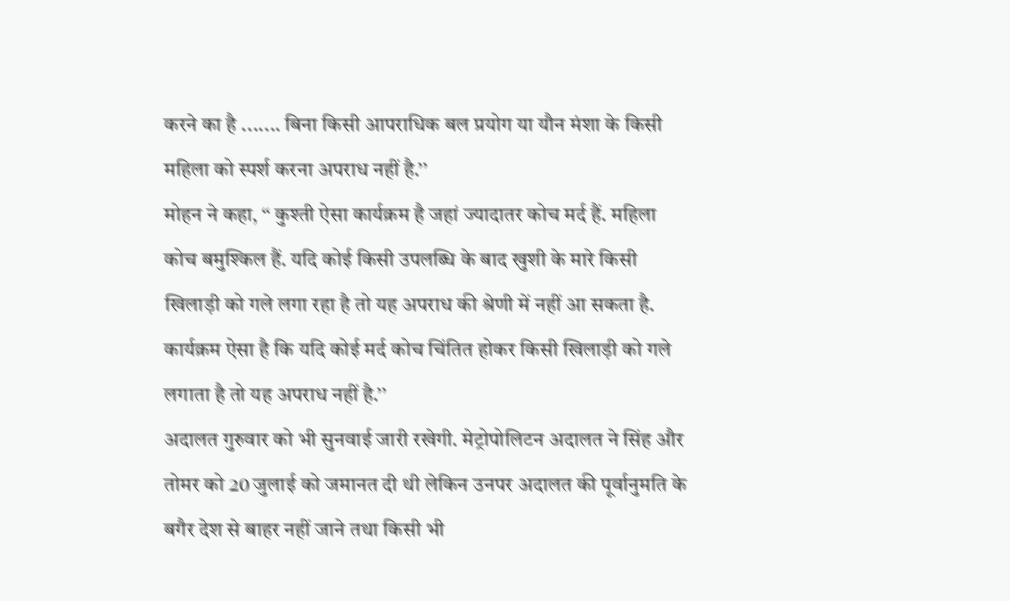करने का है ....... बिना किसी आपराधिक बल प्रयोग या यौन मंशा के किसी महिला को स्पर्श करना अपराध नहीं है.’’
मोहन ने कहा, ‘‘ कुश्ती ऐसा कार्यक्रम है जहां ज्यादातर कोच मर्द हैं. महिला कोच बमुश्किल हैं. यदि कोई किसी उपलब्धि के बाद खुशी के मारे किसी खिलाड़ी को गले लगा रहा है तो यह अपराध की श्रेणी में नहीं आ सकता है. कार्यक्रम ऐसा है कि यदि कोई मर्द कोच चिंतित होकर किसी खिलाड़ी को गले लगाता है तो यह अपराध नहीं है.’’
अदालत गुरुवार को भी सुनवाई जारी रखेगी. मेट्रोपोलिटन अदालत ने सिंह और तोमर को 20 जुलाई को जमानत दी थी लेकिन उनपर अदालत की पूर्वानुमति के बगैर देश से बाहर नहीं जाने तथा किसी भी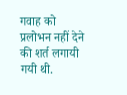गवाह को प्रलोभन नहीं देने की शर्त लगायी गयी थी.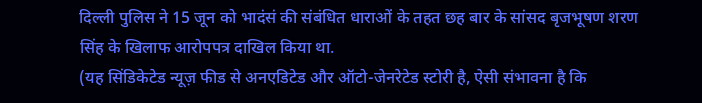दिल्ली पुलिस ने 15 जून को भादंसं की संबंधित धाराओं के तहत छह बार के सांसद बृजभूषण शरण सिंह के खिलाफ आरोपपत्र दाखिल किया था.
(यह सिंडिकेटेड न्यूज़ फीड से अनएडिटेड और ऑटो-जेनरेटेड स्टोरी है, ऐसी संभावना है कि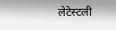लेटेस्टली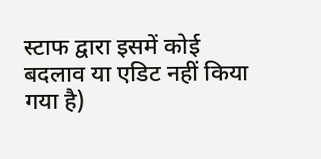स्टाफ द्वारा इसमें कोई बदलाव या एडिट नहीं किया गया है)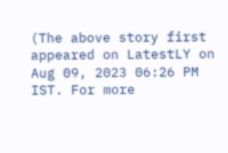(The above story first appeared on LatestLY on Aug 09, 2023 06:26 PM IST. For more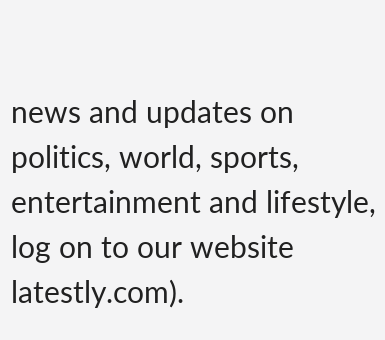news and updates on politics, world, sports, entertainment and lifestyle, log on to our website latestly.com).